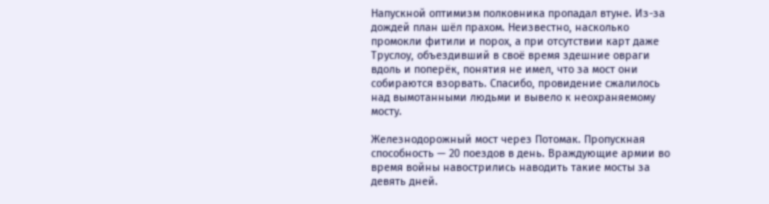Напускной оптимизм полковника пропадал втуне. Из-за дождей план шёл прахом. Неизвестно, насколько промокли фитили и порох, а при отсутствии карт даже Труслоу, объездивший в своё время здешние овраги вдоль и поперёк, понятия не имел, что за мост они собираются взорвать. Спасибо, провидение сжалилось над вымотанными людьми и вывело к неохраняемому мосту.

Железнодорожный мост через Потомак. Пропускная способность — 20 поездов в день. Враждующие армии во время войны навострились наводить такие мосты за девять дней.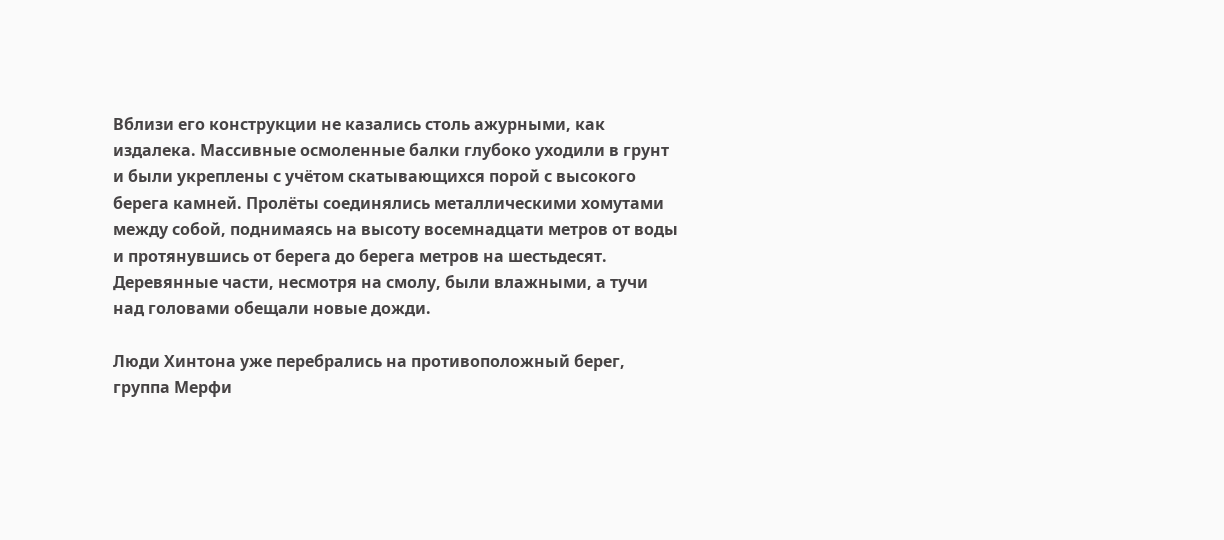Вблизи его конструкции не казались столь ажурными, как издалека. Массивные осмоленные балки глубоко уходили в грунт и были укреплены с учётом скатывающихся порой с высокого берега камней. Пролёты соединялись металлическими хомутами между собой, поднимаясь на высоту восемнадцати метров от воды и протянувшись от берега до берега метров на шестьдесят. Деревянные части, несмотря на смолу, были влажными, а тучи над головами обещали новые дожди.

Люди Хинтона уже перебрались на противоположный берег, группа Мерфи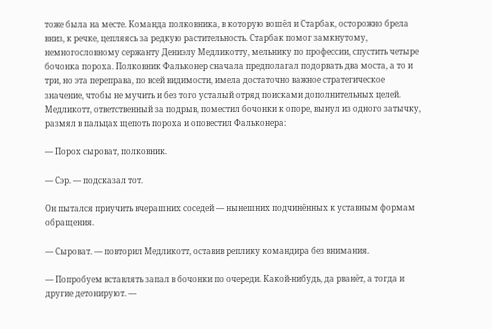тоже была на месте. Команда полковника, в которую вошёл и Старбак, осторожно брела вниз, к речке, цепляясь за редкую растительность. Старбак помог замкнутому, немногословному сержанту Дениэлу Медликотту, мельнику по профессии, спустить четыре бочонка пороха. Полковник Фальконер сначала предполагал подорвать два моста, а то и три, но эта переправа, по всей видимости, имела достаточно важное стратегическое значение, чтобы не мучить и без того усталый отряд поисками дополнительных целей. Медликотт, ответственный за подрыв, поместил бочонки к опоре, вынул из одного затычку, размял в пальцах щепоть пороха и оповестил Фальконера:

— Порох сыроват, полковник.

— Сэр. — подсказал тот.

Он пытался приучить вчерашних соседей — нынешних подчинённых к уставным формам обращения.

— Сыроват. — повторил Медликотт, оставив реплику командира без внимания.

— Попробуем вставлять запал в бочонки по очереди. Какой-нибудь, да рванёт, а тогда и другие детонируют. —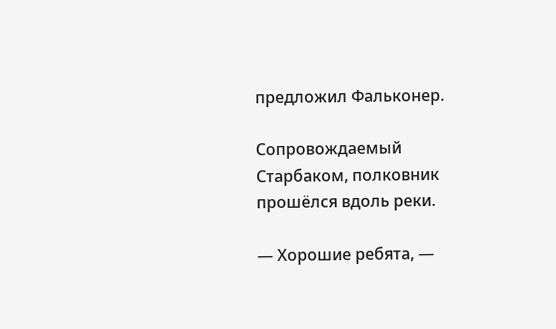предложил Фальконер.

Сопровождаемый Старбаком, полковник прошёлся вдоль реки.

— Хорошие ребята, —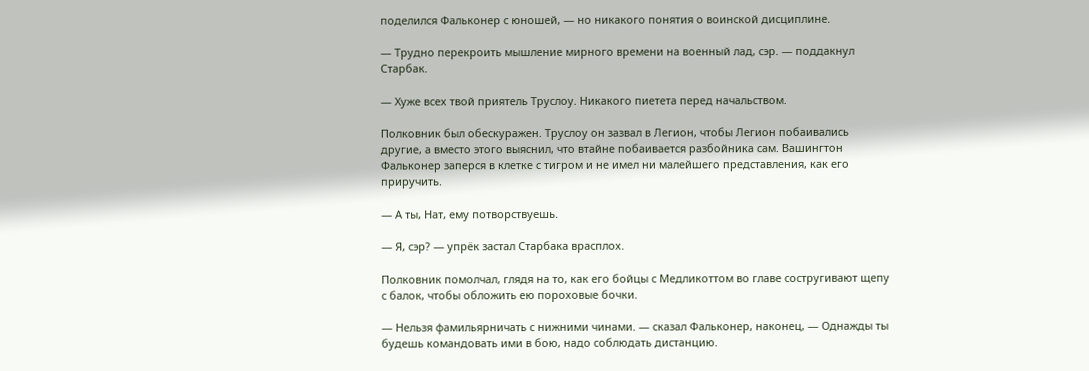поделился Фальконер с юношей, — но никакого понятия о воинской дисциплине.

— Трудно перекроить мышление мирного времени на военный лад, сэр. — поддакнул Старбак.

— Хуже всех твой приятель Труслоу. Никакого пиетета перед начальством.

Полковник был обескуражен. Труслоу он зазвал в Легион, чтобы Легион побаивались другие, а вместо этого выяснил, что втайне побаивается разбойника сам. Вашингтон Фальконер заперся в клетке с тигром и не имел ни малейшего представления, как его приручить.

— А ты, Нат, ему потворствуешь.

— Я, сэр? — упрёк застал Старбака врасплох.

Полковник помолчал, глядя на то, как его бойцы с Медликоттом во главе состругивают щепу с балок, чтобы обложить ею пороховые бочки.

— Нельзя фамильярничать с нижними чинами. — сказал Фальконер, наконец, — Однажды ты будешь командовать ими в бою, надо соблюдать дистанцию.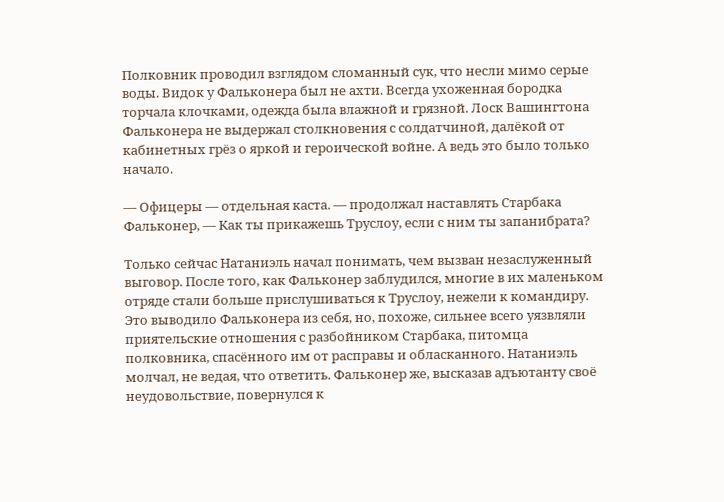Полковник проводил взглядом сломанный сук, что несли мимо серые воды. Видок у Фальконера был не ахти. Всегда ухоженная бородка торчала клочками, одежда была влажной и грязной. Лоск Вашингтона Фальконера не выдержал столкновения с солдатчиной, далёкой от кабинетных грёз о яркой и героической войне. А ведь это было только начало.

— Офицеры — отдельная каста. — продолжал наставлять Старбака Фальконер, — Как ты прикажешь Труслоу, если с ним ты запанибрата?

Только сейчас Натаниэль начал понимать, чем вызван незаслуженный выговор. После того, как Фальконер заблудился, многие в их маленьком отряде стали больше прислушиваться к Труслоу, нежели к командиру. Это выводило Фальконера из себя, но, похоже, сильнее всего уязвляли приятельские отношения с разбойником Старбака, питомца полковника, спасённого им от расправы и обласканного. Натаниэль молчал, не ведая, что ответить. Фальконер же, высказав адъютанту своё неудовольствие, повернулся к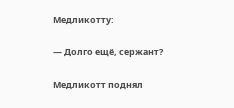Медликотту:

— Долго ещё, сержант?

Медликотт поднял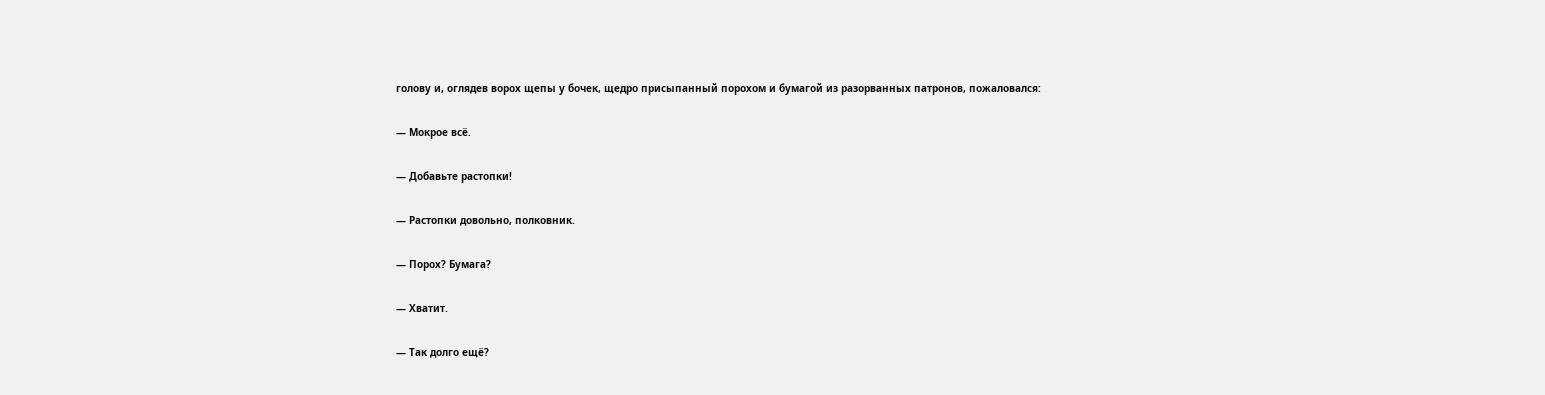голову и, оглядев ворох щепы у бочек, щедро присыпанный порохом и бумагой из разорванных патронов, пожаловался:

— Мокрое всё.

— Добавьте растопки!

— Растопки довольно, полковник.

— Порох? Бумага?

— Хватит.

— Так долго ещё?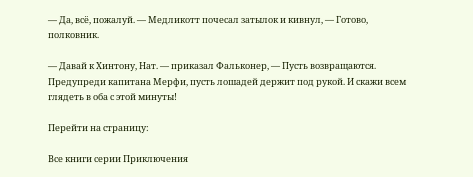— Да, всё, пожалуй. — Медликотт почесал затылок и кивнул, — Готово, полковник.

— Давай к Хинтону, Нат. — приказал Фальконер, — Пусть возвращаются. Предупреди капитана Мерфи, пусть лошадей держит под рукой. И скажи всем глядеть в оба с этой минуты!

Перейти на страницу:

Все книги серии Приключения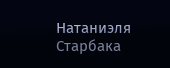Натаниэля Старбака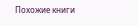Похожие книги